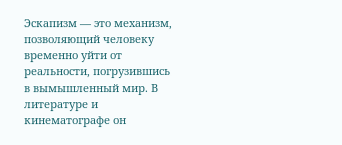Эскапизм — это механизм, позволяющий человеку временно уйти от реальности, погрузившись в вымышленный мир. В литературе и кинематографе он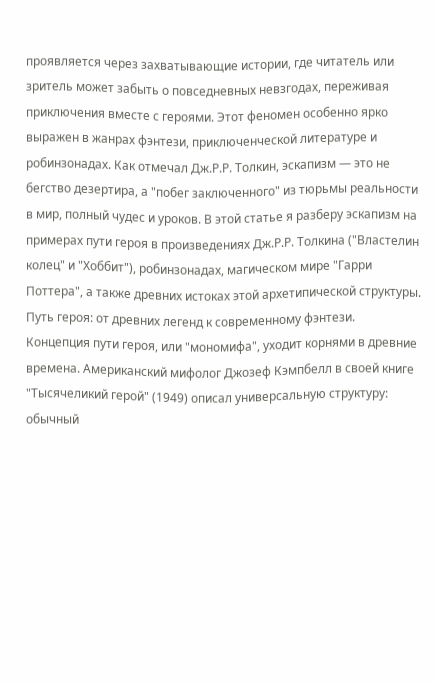проявляется через захватывающие истории, где читатель или зритель может забыть о повседневных невзгодах, переживая приключения вместе с героями. Этот феномен особенно ярко выражен в жанрах фэнтези, приключенческой литературе и робинзонадах. Как отмечал Дж.Р.Р. Толкин, эскапизм — это не бегство дезертира, а "побег заключенного" из тюрьмы реальности в мир, полный чудес и уроков. В этой статье я разберу эскапизм на примерах пути героя в произведениях Дж.Р.Р. Толкина ("Властелин колец" и "Хоббит"), робинзонадах, магическом мире "Гарри Поттера", а также древних истоках этой архетипической структуры.
Путь героя: от древних легенд к современному фэнтези.
Концепция пути героя, или "мономифа", уходит корнями в древние времена. Американский мифолог Джозеф Кэмпбелл в своей книге "Тысячеликий герой" (1949) описал универсальную структуру: обычный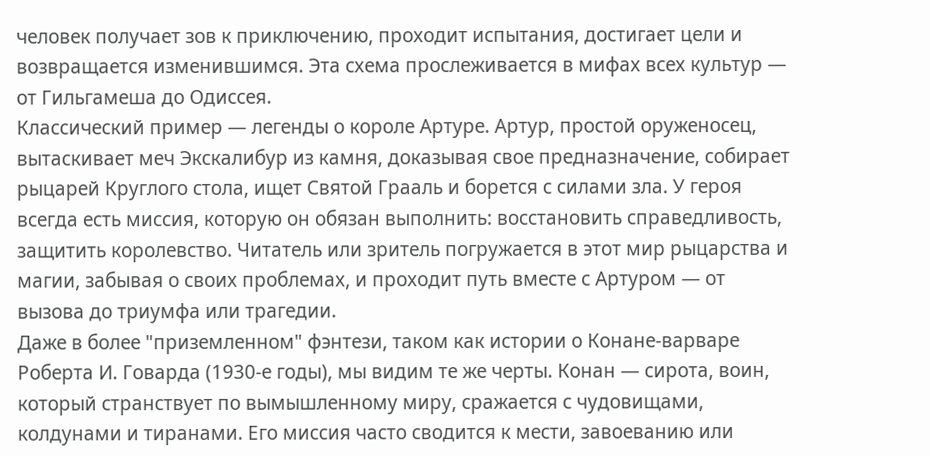человек получает зов к приключению, проходит испытания, достигает цели и возвращается изменившимся. Эта схема прослеживается в мифах всех культур — от Гильгамеша до Одиссея.
Классический пример — легенды о короле Артуре. Артур, простой оруженосец, вытаскивает меч Экскалибур из камня, доказывая свое предназначение, собирает рыцарей Круглого стола, ищет Святой Грааль и борется с силами зла. У героя всегда есть миссия, которую он обязан выполнить: восстановить справедливость, защитить королевство. Читатель или зритель погружается в этот мир рыцарства и магии, забывая о своих проблемах, и проходит путь вместе с Артуром — от вызова до триумфа или трагедии.
Даже в более "приземленном" фэнтези, таком как истории о Конане-варваре Роберта И. Говарда (1930-е годы), мы видим те же черты. Конан — сирота, воин, который странствует по вымышленному миру, сражается с чудовищами, колдунами и тиранами. Его миссия часто сводится к мести, завоеванию или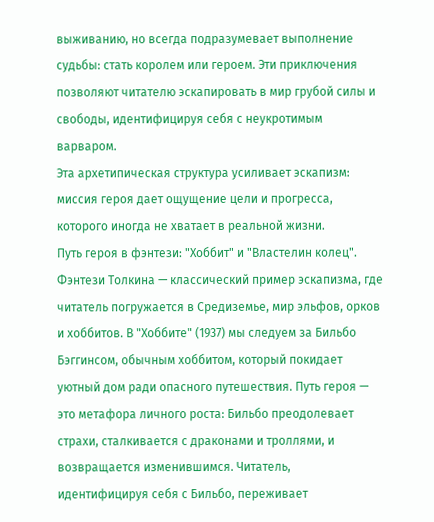выживанию, но всегда подразумевает выполнение судьбы: стать королем или героем. Эти приключения позволяют читателю эскапировать в мир грубой силы и свободы, идентифицируя себя с неукротимым варваром.
Эта архетипическая структура усиливает эскапизм: миссия героя дает ощущение цели и прогресса, которого иногда не хватает в реальной жизни.
Путь героя в фэнтези: "Хоббит" и "Властелин колец".
Фэнтези Толкина — классический пример эскапизма, где читатель погружается в Средиземье, мир эльфов, орков и хоббитов. В "Хоббите" (1937) мы следуем за Бильбо Бэггинсом, обычным хоббитом, который покидает уютный дом ради опасного путешествия. Путь героя — это метафора личного роста: Бильбо преодолевает страхи, сталкивается с драконами и троллями, и возвращается изменившимся. Читатель, идентифицируя себя с Бильбо, переживает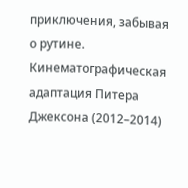приключения, забывая о рутине. Кинематографическая адаптация Питера Джексона (2012–2014)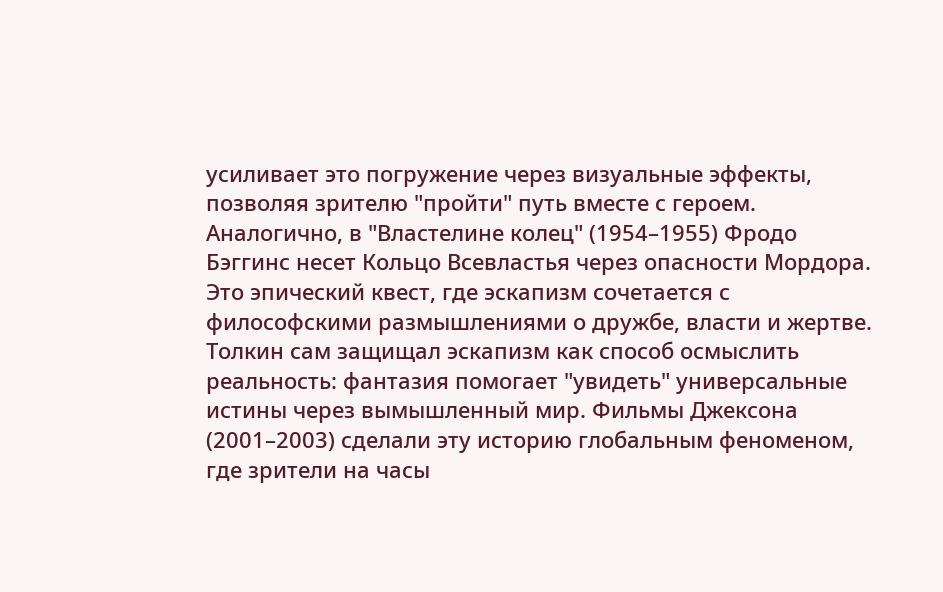усиливает это погружение через визуальные эффекты, позволяя зрителю "пройти" путь вместе с героем.
Аналогично, в "Властелине колец" (1954–1955) Фродо Бэггинс несет Кольцо Всевластья через опасности Мордора. Это эпический квест, где эскапизм сочетается с философскими размышлениями о дружбе, власти и жертве. Толкин сам защищал эскапизм как способ осмыслить реальность: фантазия помогает "увидеть" универсальные истины через вымышленный мир. Фильмы Джексона (2001–2003) сделали эту историю глобальным феноменом, где зрители на часы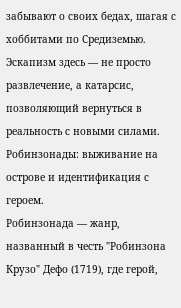забывают о своих бедах, шагая с хоббитами по Средиземью. Эскапизм здесь — не просто развлечение, а катарсис, позволяющий вернуться в реальность с новыми силами.
Робинзонады: выживание на острове и идентификация с героем.
Робинзонада — жанр, названный в честь "Робинзона Крузо" Дефо (1719), где герой,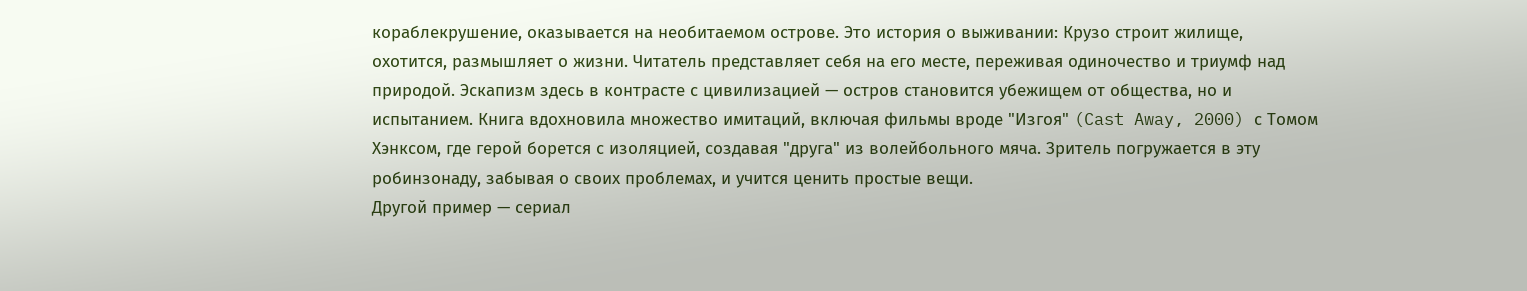кораблекрушение, оказывается на необитаемом острове. Это история о выживании: Крузо строит жилище, охотится, размышляет о жизни. Читатель представляет себя на его месте, переживая одиночество и триумф над природой. Эскапизм здесь в контрасте с цивилизацией — остров становится убежищем от общества, но и испытанием. Книга вдохновила множество имитаций, включая фильмы вроде "Изгоя" (Cast Away, 2000) с Томом Хэнксом, где герой борется с изоляцией, создавая "друга" из волейбольного мяча. Зритель погружается в эту робинзонаду, забывая о своих проблемах, и учится ценить простые вещи.
Другой пример — сериал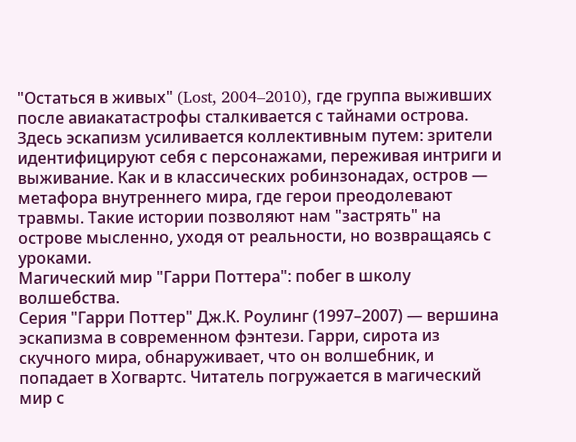"Остаться в живых" (Lost, 2004–2010), где группа выживших после авиакатастрофы сталкивается с тайнами острова. Здесь эскапизм усиливается коллективным путем: зрители идентифицируют себя с персонажами, переживая интриги и выживание. Как и в классических робинзонадах, остров — метафора внутреннего мира, где герои преодолевают травмы. Такие истории позволяют нам "застрять" на острове мысленно, уходя от реальности, но возвращаясь с уроками.
Магический мир "Гарри Поттера": побег в школу волшебства.
Серия "Гарри Поттер" Дж.К. Роулинг (1997–2007) — вершина эскапизма в современном фэнтези. Гарри, сирота из скучного мира, обнаруживает, что он волшебник, и попадает в Хогвартс. Читатель погружается в магический мир с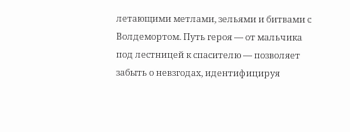летающими метлами, зельями и битвами с Волдемортом. Путь героя — от мальчика под лестницей к спасителю — позволяет забыть о невзгодах, идентифицируя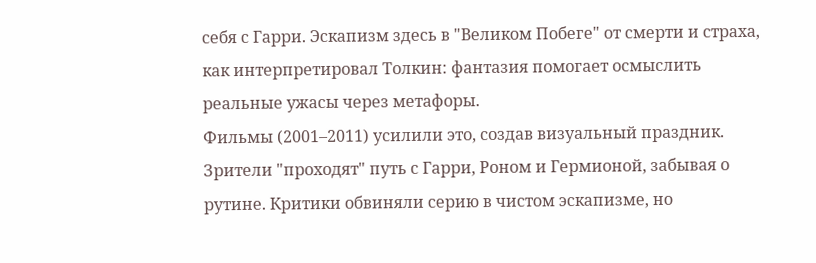себя с Гарри. Эскапизм здесь в "Великом Побеге" от смерти и страха, как интерпретировал Толкин: фантазия помогает осмыслить реальные ужасы через метафоры.
Фильмы (2001–2011) усилили это, создав визуальный праздник. Зрители "проходят" путь с Гарри, Роном и Гермионой, забывая о рутине. Критики обвиняли серию в чистом эскапизме, но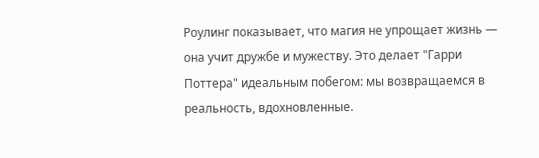Роулинг показывает, что магия не упрощает жизнь — она учит дружбе и мужеству. Это делает "Гарри Поттера" идеальным побегом: мы возвращаемся в реальность, вдохновленные.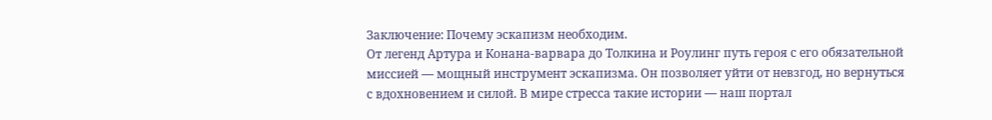Заключение: Почему эскапизм необходим.
От легенд Артура и Конана-варвара до Толкина и Роулинг путь героя с его обязательной миссией — мощный инструмент эскапизма. Он позволяет уйти от невзгод, но вернуться с вдохновением и силой. В мире стресса такие истории — наш портал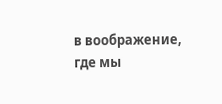в воображение, где мы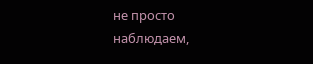не просто наблюдаем,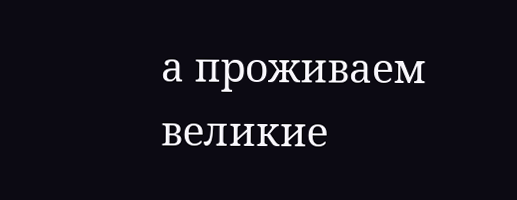а проживаем великие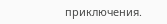приключения.